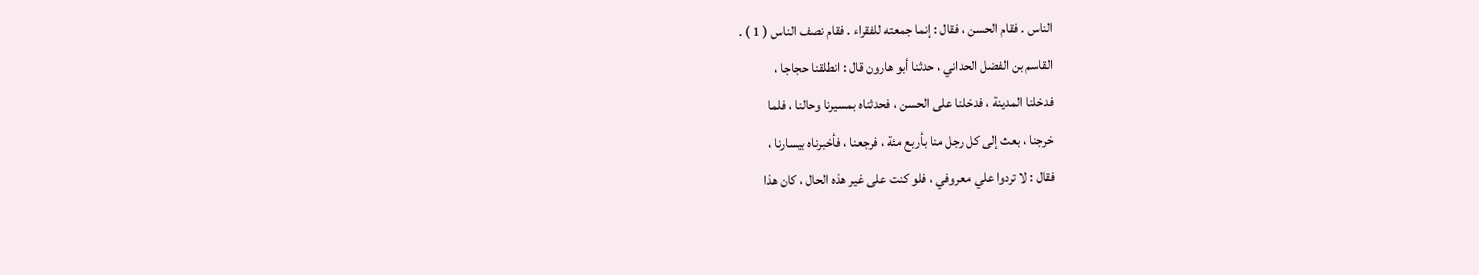الناس . فقام الحسن ، فقال : إنما جمعته للفقراء . فقام نصف الناس ( 1 ) .
القاسم بن الفضل الحداني ، حدثنا أبو هارون قال : انطلقنا حجاجا ،
فدخلنا المدينة ، فدخلنا على الحسن ، فحدثناه بمسيرنا وحالنا ، فلما
خرجنا ، بعث إلى كل رجل منا بأربع مئة ، فرجعنا ، فأخبرناه بيسارنا ،
فقال : لا تردوا علي معروفي ، فلو كنت على غير هذه الحال ، كان هذا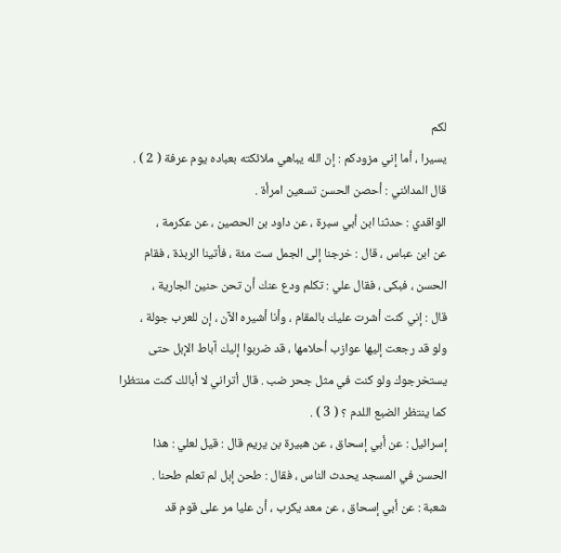لكم
يسيرا ، أما إني مزودكم : إن الله يباهي ملائكته بعباده يوم عرفة ( 2 ) .
قال المدائني : أحصن الحسن تسعين امرأة .
الواقدي : حدثنا ابن أبي سبرة ، عن داود بن الحصين ، عن عكرمة ،
عن ابن عباس ، قال : خرجنا إلى الجمل ست مئة ، فأتينا الربذة ، فقام
الحسن ، فبكى ، فقال علي : تكلم ودع عنك أن تحن حنين الجارية ،
قال : إني كنت أشرت عليك بالمقام ، وأنا أشيره الآن ، إن للعرب جولة ،
ولو قد رجعت إليها عوازب أحلامها ، قد ضربوا إليك آباط الإبل حتى
يستخرجوك ولو كنت في مثل جحر ضب . قال أتراني لا أبالك كنت منتظرا
كما ينتظر الضبع اللدم ؟ ( 3 ) .
إسرائيل : عن أبي إسحاق ، عن هبيرة بن يريم قال : قيل لعلي : هذا
الحسن في المسجد يحدث الناس ، فقال : طحن إبل لم تعلم طحنا .
شعبة : عن أبي إسحاق ، عن معد يكرب ، أن عليا مر على قوم قد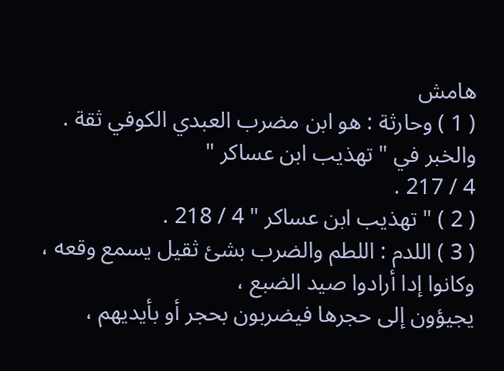هامش
( 1 ) وحارثة : هو ابن مضرب العبدي الكوفي ثقة . والخبر في " تهذيب ابن عساكر "
4 / 217 .
( 2 ) " تهذيب ابن عساكر " 4 / 218 .
( 3 ) اللدم : اللطم والضرب بشئ ثقيل يسمع وقعه ، وكانوا إدا أرادوا صيد الضبع ،
يجيؤون إلى حجرها فيضربون بحجر أو بأيديهم ،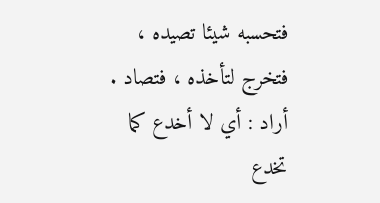فتحسبه شيئا تصيده ، فتخرج لتأخذه ، فتصاد .
أراد : أي لا أخدع كما تخدع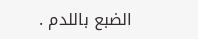الضبع باللدم .